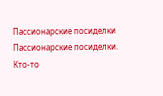Пассионарские посиделки
Пассионарские посиделки.
Кто-то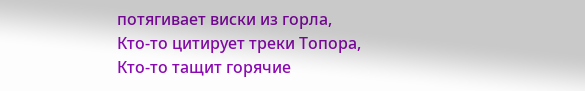потягивает виски из горла,
Кто-то цитирует треки Топора,
Кто-то тащит горячие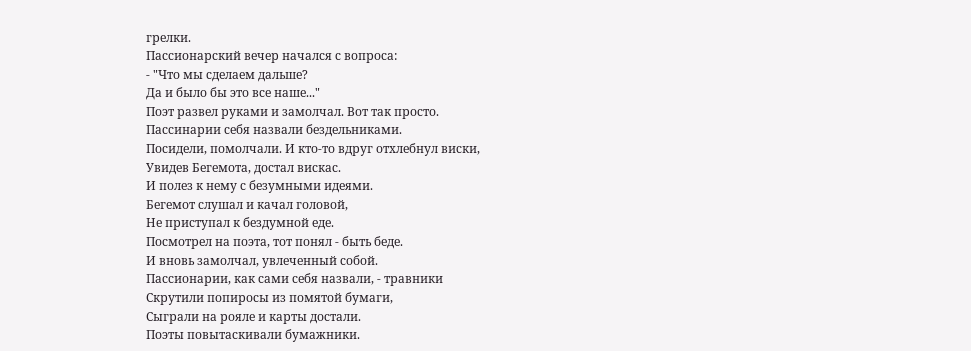грелки.
Пассионарский вечер начался с вопроса:
- "Что мы сделаем дальше?
Да и было бы это все наше..."
Поэт развел руками и замолчал. Вот так просто.
Пассинарии себя назвали бездельниками.
Посидели, помолчали. И кто-то вдруг отхлебнул виски,
Увидев Бегемота, достал вискас.
И полез к нему с безумными идеями.
Бегемот слушал и качал головой,
Не приступал к бездумной еде.
Посмотрел на поэта, тот понял - быть беде.
И вновь замолчал, увлеченный собой.
Пассионарии, как сами себя назвали, - травники
Скрутили попиросы из помятой бумаги,
Сыграли на рояле и карты достали.
Поэты повытаскивали бумажники.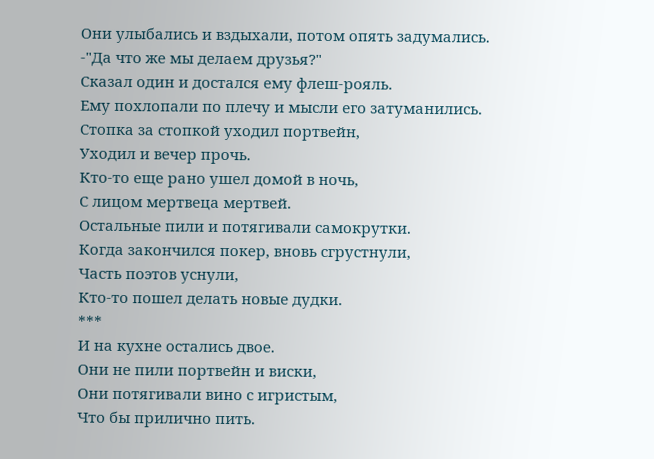Они улыбались и вздыхали, потом опять задумались.
-"Да что же мы делаем друзья?"
Сказал один и достался ему флеш-рояль.
Ему похлопали по плечу и мысли его затуманились.
Стопка за стопкой уходил портвейн,
Уходил и вечер прочь.
Кто-то еще рано ушел домой в ночь,
С лицом мертвеца мертвей.
Остальные пили и потягивали самокрутки.
Когда закончился покер, вновь сгрустнули,
Часть поэтов уснули,
Кто-то пошел делать новые дудки.
***
И на кухне остались двое.
Они не пили портвейн и виски,
Они потягивали вино с игристым,
Что бы прилично пить.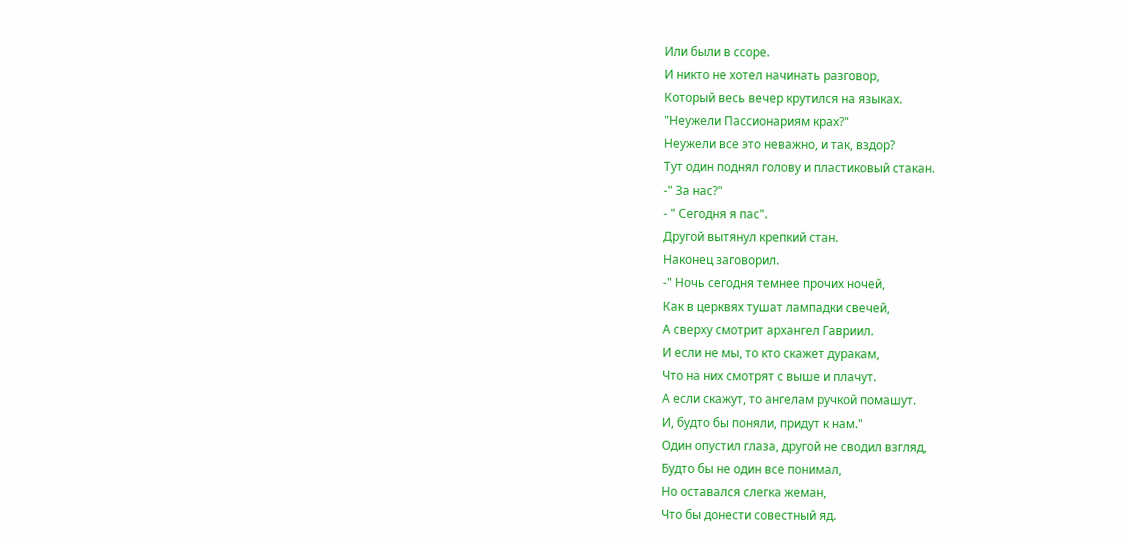Или были в ссоре.
И никто не хотел начинать разговор,
Который весь вечер крутился на языках.
"Неужели Пассионариям крах?"
Неужели все это неважно, и так, вздор?
Тут один поднял голову и пластиковый стакан.
-" За нас?"
- " Сегодня я пас".
Другой вытянул крепкий стан.
Наконец заговорил.
-" Ночь сегодня темнее прочих ночей,
Как в церквях тушат лампадки свечей,
А сверху смотрит архангел Гавриил.
И если не мы, то кто скажет дуракам,
Что на них смотрят с выше и плачут.
А если скажут, то ангелам ручкой помашут.
И, будто бы поняли, придут к нам."
Один опустил глаза, другой не сводил взгляд,
Будто бы не один все понимал,
Но оставался слегка жеман,
Что бы донести совестный яд.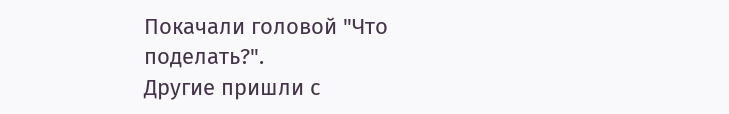Покачали головой "Что поделать?".
Другие пришли с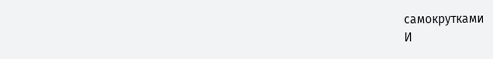самокрутками
И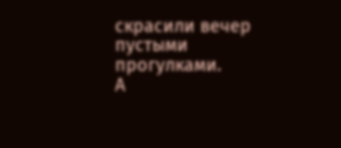скрасили вечер пустыми прогулками.
А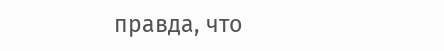правда, что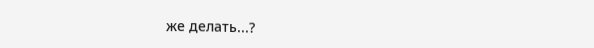же делать...?